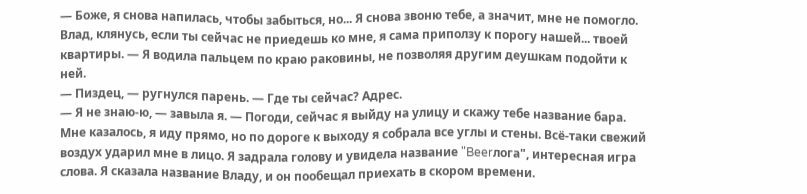— Боже, я снова напилась, чтобы забыться, но... Я снова звоню тебе, а значит, мне не помогло. Влад, клянусь, если ты сейчас не приедешь ко мне, я сама приползу к порогу нашей... твоей квартиры. — Я водила пальцем по краю раковины, не позволяя другим деушкам подойти к ней.
— Пиздец, — ругнулся парень. — Где ты сейчас? Адрес.
— Я не знаю-ю, — завыла я. — Погоди, сейчас я выйду на улицу и скажу тебе название бара.
Мне казалось, я иду прямо, но по дороге к выходу я собрала все углы и стены. Всё-таки свежий воздух ударил мне в лицо. Я задрала голову и увидела название "Beerлога", интересная игра слова. Я сказала название Владу, и он пообещал приехать в скором времени.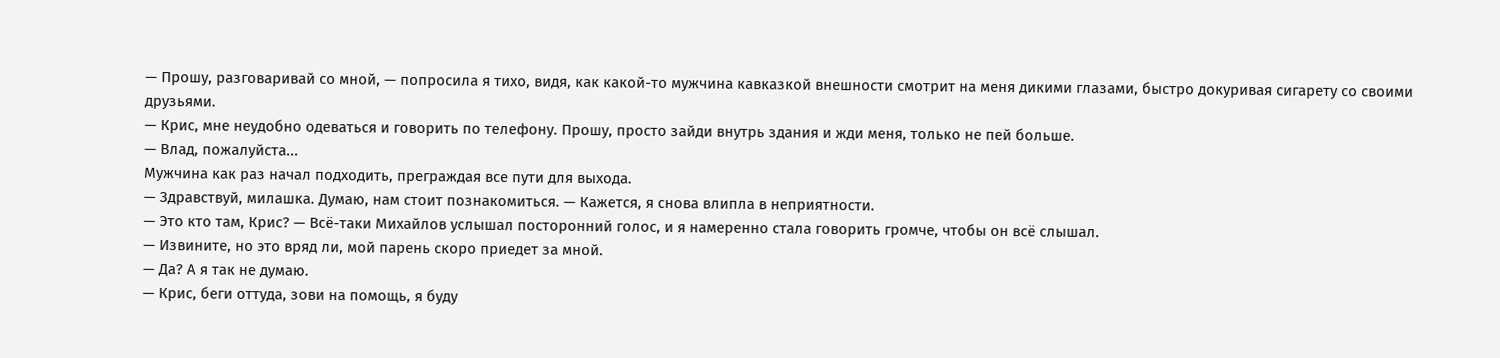— Прошу, разговаривай со мной, — попросила я тихо, видя, как какой-то мужчина кавказкой внешности смотрит на меня дикими глазами, быстро докуривая сигарету со своими друзьями.
— Крис, мне неудобно одеваться и говорить по телефону. Прошу, просто зайди внутрь здания и жди меня, только не пей больше.
— Влад, пожалуйста...
Мужчина как раз начал подходить, преграждая все пути для выхода.
— Здравствуй, милашка. Думаю, нам стоит познакомиться. — Кажется, я снова влипла в неприятности.
— Это кто там, Крис? — Всё-таки Михайлов услышал посторонний голос, и я намеренно стала говорить громче, чтобы он всё слышал.
— Извините, но это вряд ли, мой парень скоро приедет за мной.
— Да? А я так не думаю.
— Крис, беги оттуда, зови на помощь, я буду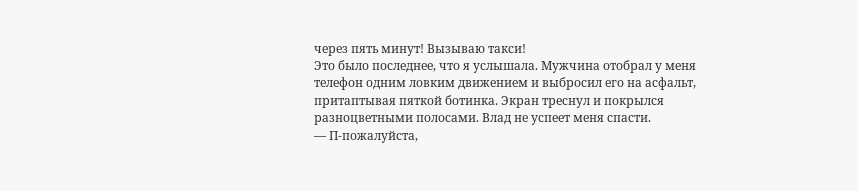через пять минут! Вызываю такси!
Это было последнее, что я услышала. Мужчина отобрал у меня телефон одним ловким движением и выбросил его на асфальт, притаптывая пяткой ботинка. Экран треснул и покрылся разноцветными полосами. Влад не успеет меня спасти.
— П-пожалуйста,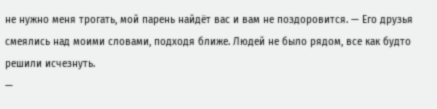не нужно меня трогать, мой парень найдёт вас и вам не поздоровится. — Его друзья смеялись над моими словами, подходя ближе. Людей не было рядом, все как будто решили исчезнуть.
—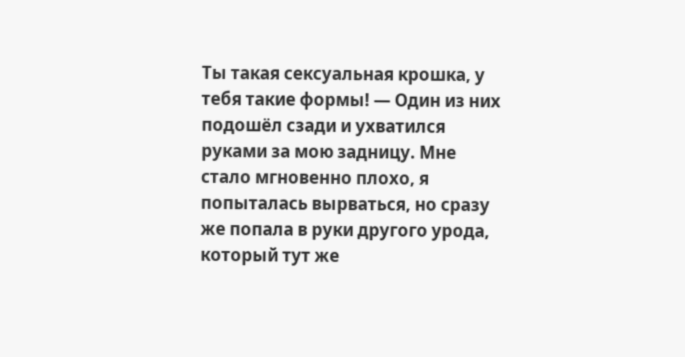Ты такая сексуальная крошка, у тебя такие формы! — Один из них подошёл сзади и ухватился руками за мою задницу. Мне стало мгновенно плохо, я попыталась вырваться, но сразу же попала в руки другого урода, который тут же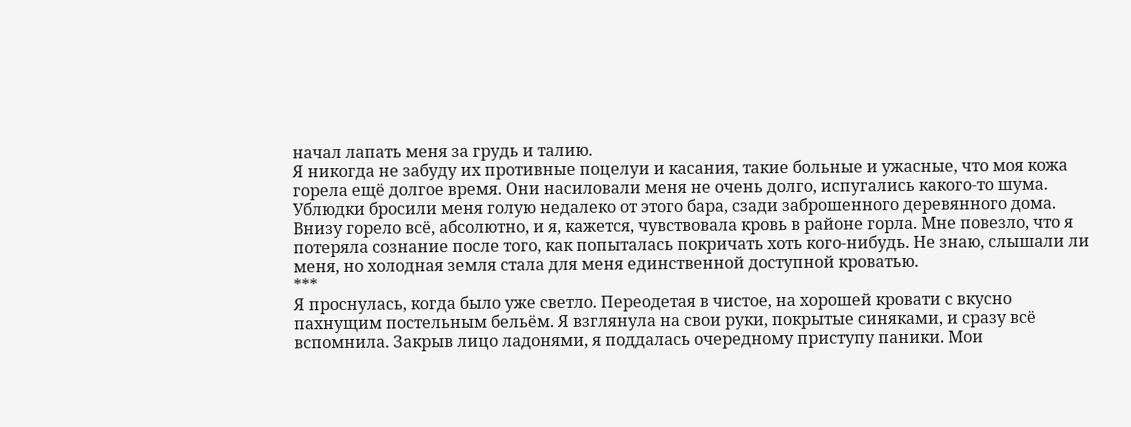начал лапать меня за грудь и талию.
Я никогда не забуду их противные поцелуи и касания, такие больные и ужасные, что моя кожа горела ещё долгое время. Они насиловали меня не очень долго, испугались какого-то шума. Ублюдки бросили меня голую недалеко от этого бара, сзади заброшенного деревянного дома. Внизу горело всё, абсолютно, и я, кажется, чувствовала кровь в районе горла. Мне повезло, что я потеряла сознание после того, как попыталась покричать хоть кого-нибудь. Не знаю, слышали ли меня, но холодная земля стала для меня единственной доступной кроватью.
***
Я проснулась, когда было уже светло. Переодетая в чистое, на хорошей кровати с вкусно пахнущим постельным бельём. Я взглянула на свои руки, покрытые синяками, и сразу всё вспомнила. Закрыв лицо ладонями, я поддалась очередному приступу паники. Мои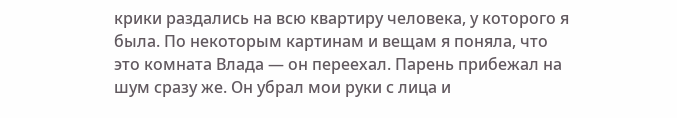крики раздались на всю квартиру человека, у которого я была. По некоторым картинам и вещам я поняла, что это комната Влада — он переехал. Парень прибежал на шум сразу же. Он убрал мои руки с лица и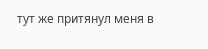тут же притянул меня в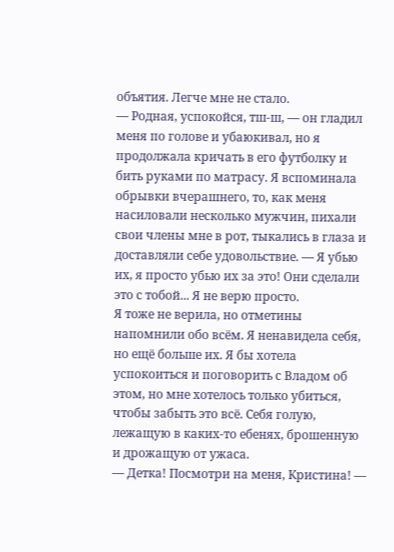объятия. Легче мне не стало.
— Родная, успокойся, тш-ш, — он гладил меня по голове и убаюкивал, но я продолжала кричать в его футболку и бить руками по матрасу. Я вспоминала обрывки вчерашнего, то, как меня насиловали несколько мужчин, пихали свои члены мне в рот, тыкались в глаза и доставляли себе удовольствие. — Я убью их, я просто убью их за это! Они сделали это с тобой... Я не верю просто.
Я тоже не верила, но отметины напомнили обо всём. Я ненавидела себя, но ещё больше их. Я бы хотела успокоиться и поговорить с Владом об этом, но мне хотелось только убиться, чтобы забыть это всё. Себя голую, лежащую в каких-то ебенях, брошенную и дрожащую от ужаса.
— Детка! Посмотри на меня, Кристина! —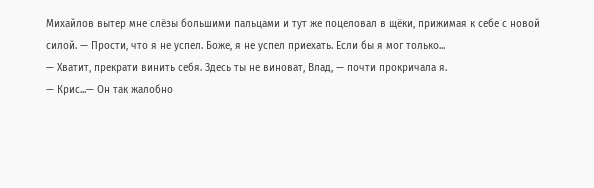Михайлов вытер мне слёзы большими пальцами и тут же поцеловал в щёки, прижимая к себе с новой силой. — Прости, что я не успел. Боже, я не успел приехать. Если бы я мог только...
— Хватит, прекрати винить себя. Здесь ты не виноват, Влад, — почти прокричала я.
— Крис...— Он так жалобно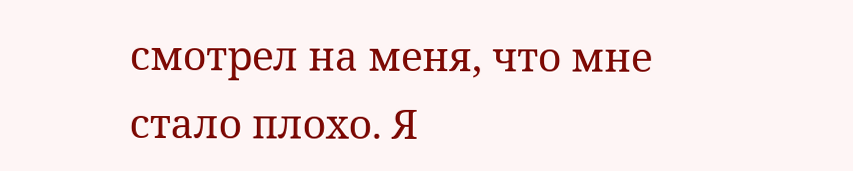смотрел на меня, что мне стало плохо. Я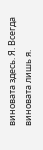виновата здесь. Я. Всегда виновата лишь я.